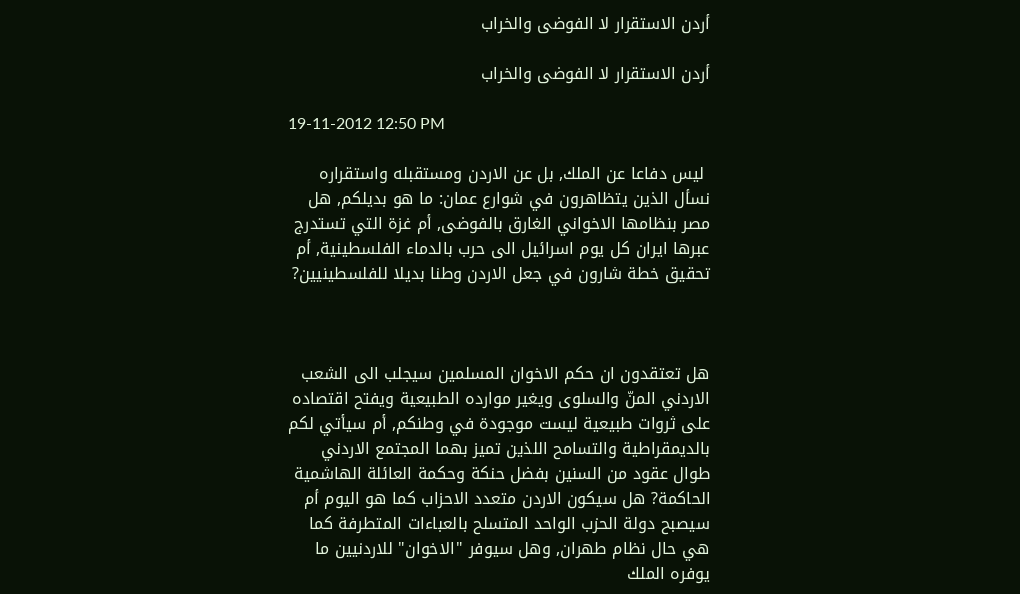أردن الاستقرار لا الفوضى والخراب

أردن الاستقرار لا الفوضى والخراب

19-11-2012 12:50 PM

 ليس دفاعا عن الملك, بل عن الاردن ومستقبله واستقراره نسأل الذين يتظاهرون في شوارع عمان: ما هو بديلكم, هل مصر بنظامها الاخواني الغارق بالفوضى, أم غزة التي تستدرج عبرها ايران كل يوم اسرائيل الى حرب بالدماء الفلسطينية, أم تحقيق خطة شارون في جعل الاردن وطنا بديلا للفلسطينيين?



هل تعتقدون ان حكم الاخوان المسلمين سيجلب الى الشعب الاردني المنّ والسلوى ويغير موارده الطبيعية ويفتح اقتصاده على ثروات طبيعية ليست موجودة في وطنكم, أم سيأتي لكم بالديمقراطية والتسامح اللذين تميز بهما المجتمع الاردني طوال عقود من السنين بفضل حنكة وحكمة العائلة الهاشمية الحاكمة? هل سيكون الاردن متعدد الاحزاب كما هو اليوم أم سيصبح دولة الحزب الواحد المتسلح بالعباءات المتطرفة كما هي حال نظام طهران, وهل سيوفر "الاخوان" للاردنيين ما يوفره الملك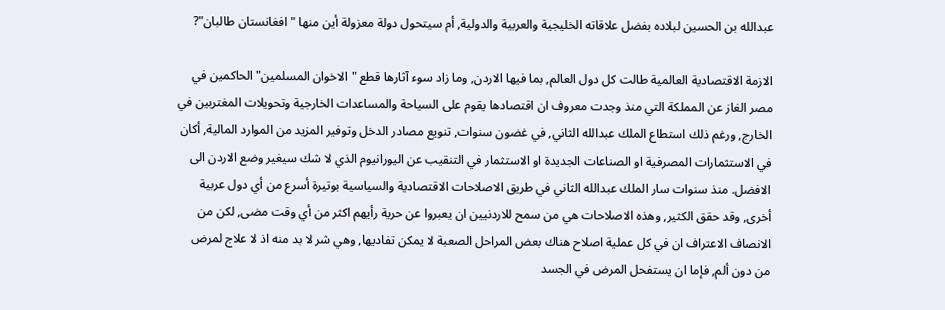عبدالله بن الحسين لبلاده بفضل علاقاته الخليجية والعربية والدولية, أم سيتحول دولة معزولة أين منها "افغانستان طالبان"?

الازمة الاقتصادية العالمية طالت كل دول العالم, بما فيها الاردن, وما زاد سوء آثارها قطع "الاخوان المسلمين" الحاكمين في مصر الغاز عن المملكة التي منذ وجدت معروف ان اقتصادها يقوم على السياحة والمساعدات الخارجية وتحويلات المغتربين في الخارج, ورغم ذلك استطاع الملك عبدالله الثاني, في غضون سنوات, تنويع مصادر الدخل وتوفير المزيد من الموارد المالية, أكان في الاستثمارات المصرفية او الصناعات الجديدة او الاستثمار في التنقيب عن اليورانيوم الذي لا شك سيغير وضع الاردن الى الافضل. منذ سنوات سار الملك عبدالله الثاني في طريق الاصلاحات الاقتصادية والسياسية بوتيرة أسرع من أي دول عربية أخرى, وقد حقق الكثير, وهذه الاصلاحات هي من سمح للاردنيين ان يعبروا عن حرية رأيهم اكثر من أي وقت مضى, لكن من الانصاف الاعتراف ان في كل عملية اصلاح هناك بعض المراحل الصعبة لا يمكن تفاديها, وهي شر لا بد منه اذ لا علاج لمرض من دون ألم, فإما ان يستفحل المرض في الجسد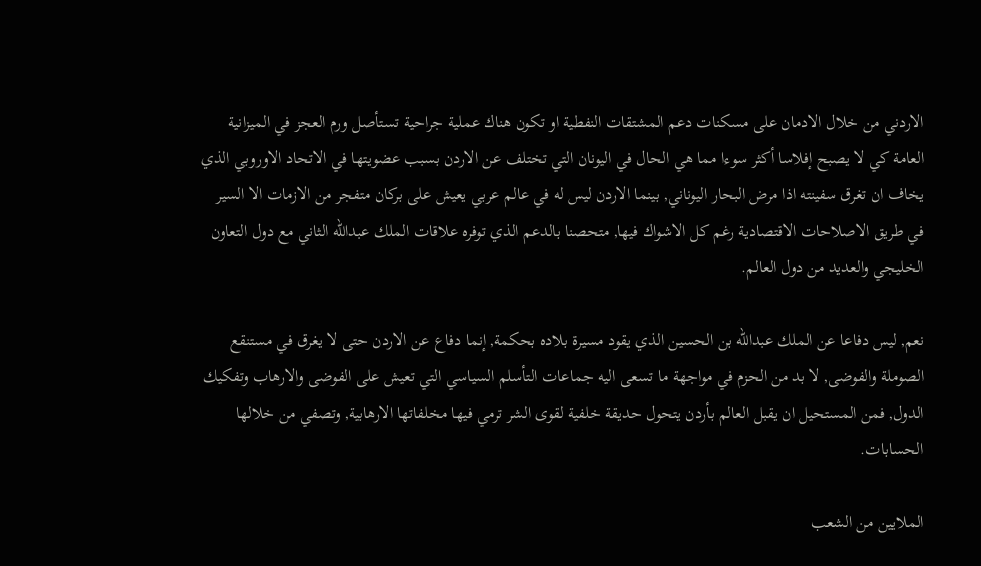الاردني من خلال الادمان على مسكنات دعم المشتقات النفطية او تكون هناك عملية جراحية تستأصل ورم العجز في الميزانية العامة كي لا يصبح إفلاسا أكثر سوءا مما هي الحال في اليونان التي تختلف عن الاردن بسبب عضويتها في الاتحاد الاوروبي الذي يخاف ان تغرق سفينته اذا مرض البحار اليوناني, بينما الاردن ليس له في عالم عربي يعيش على بركان متفجر من الازمات الا السير في طريق الاصلاحات الاقتصادية رغم كل الاشواك فيها, متحصنا بالدعم الذي توفره علاقات الملك عبدالله الثاني مع دول التعاون الخليجي والعديد من دول العالم.

نعم, ليس دفاعا عن الملك عبدالله بن الحسين الذي يقود مسيرة بلاده بحكمة, إنما دفاع عن الاردن حتى لا يغرق في مستنقع الصوملة والفوضى, لا بد من الحزم في مواجهة ما تسعى اليه جماعات التأسلم السياسي التي تعيش على الفوضى والارهاب وتفكيك الدول, فمن المستحيل ان يقبل العالم بأردن يتحول حديقة خلفية لقوى الشر ترمي فيها مخلفاتها الارهابية, وتصفي من خلالها الحسابات.

الملايين من الشعب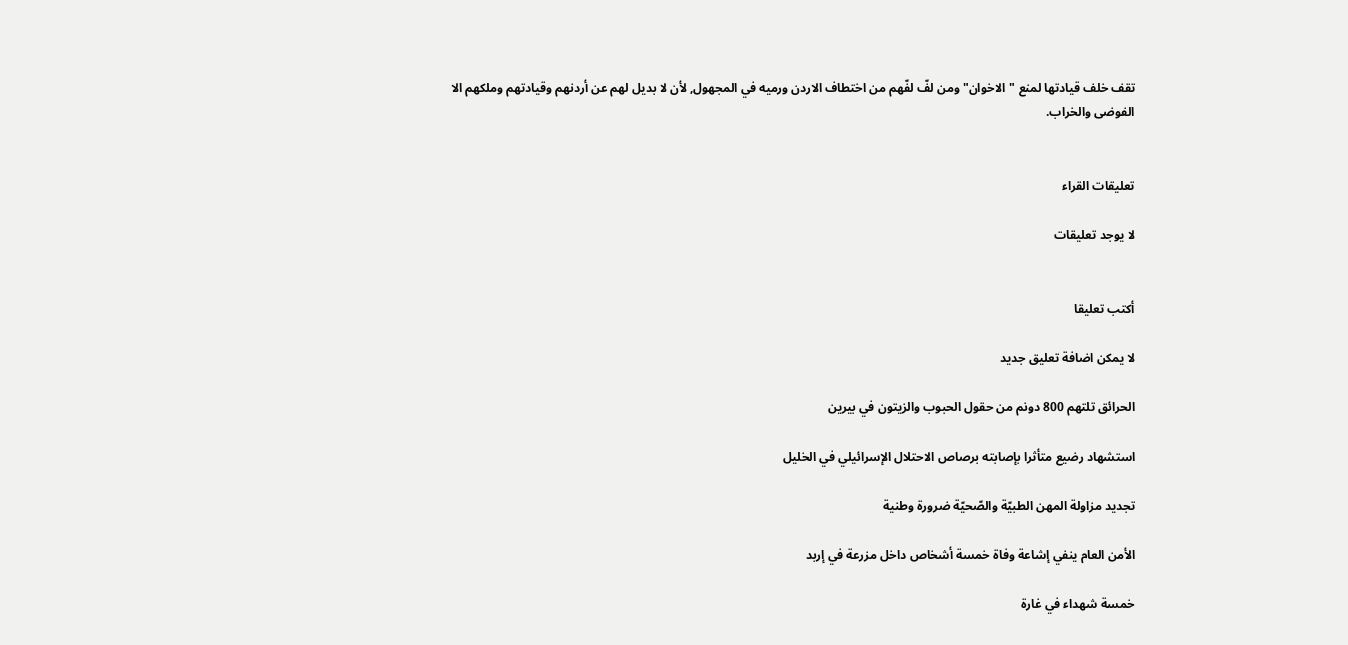تقف خلف قيادتها لمنع "الاخوان" ومن لفّ لفّهم من اختطاف الاردن ورميه في المجهول, لأن لا بديل لهم عن أردنهم وقيادتهم وملكهم الا الفوضى والخراب.


تعليقات القراء

لا يوجد تعليقات


أكتب تعليقا

لا يمكن اضافة تعليق جديد

الحرائق تلتهم 800 دونم من حقول الحبوب والزيتون في بيرين

استشهاد رضيع متأثرا بإصابته برصاص الاحتلال الإسرائيلي في الخليل

تجديد مزاولة المهن الطبيّة والصّحيّة ضرورة وطنية

الأمن العام ينفي إشاعة وفاة خمسة أشخاص داخل مزرعة في إربد

خمسة شهداء في غارة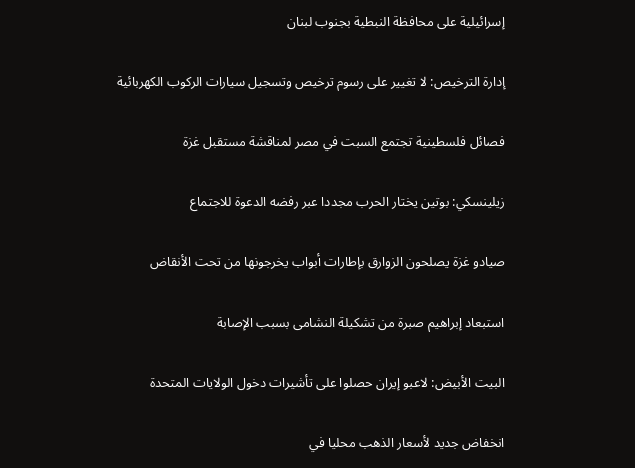إسرائيلية على محافظة النبطية بجنوب لبنان

إدارة الترخيص: لا تغيير على رسوم ترخيص وتسجيل سيارات الركوب الكهربائية

فصائل فلسطينية تجتمع السبت في مصر لمناقشة مستقبل غزة

زيلينسكي: بوتين يختار الحرب مجددا عبر رفضه الدعوة للاجتماع

صيادو غزة يصلحون الزوارق بإطارات أبواب يخرجونها من تحت الأنقاض

استبعاد إبراهيم صبرة من تشكيلة النشامى بسبب الإصابة

البيت الأبيض: لاعبو إيران حصلوا على تأشيرات دخول الولايات المتحدة

انخفاض جديد لأسعار الذهب محليا في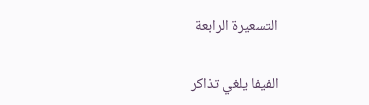التسعيرة الرابعة

الفيفا يلغي تذاكر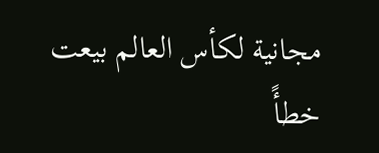مجانية لكأس العالم بيعت خطأً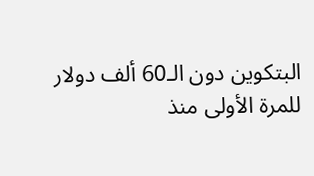البتكوين دون الـ60 ألف دولار للمرة الأولى منذ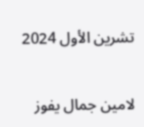تشرين الأول 2024

لامين جمال يفوز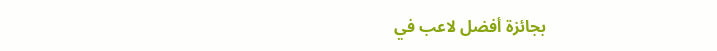بجائزة أفضل لاعب في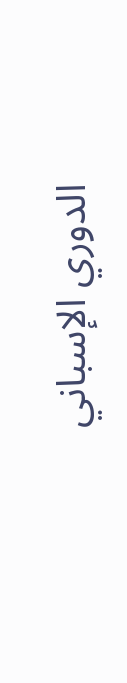الدوري الإسباني